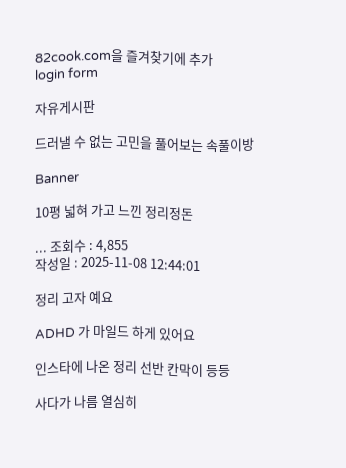82cook.com을 즐겨찾기에 추가
login form

자유게시판

드러낼 수 없는 고민을 풀어보는 속풀이방

Banner

10평 넓혀 가고 느낀 정리정돈

... 조회수 : 4,855
작성일 : 2025-11-08 12:44:01

정리 고자 예요

ADHD 가 마일드 하게 있어요

인스타에 나온 정리 선반 칸막이 등등

사다가 나름 열심히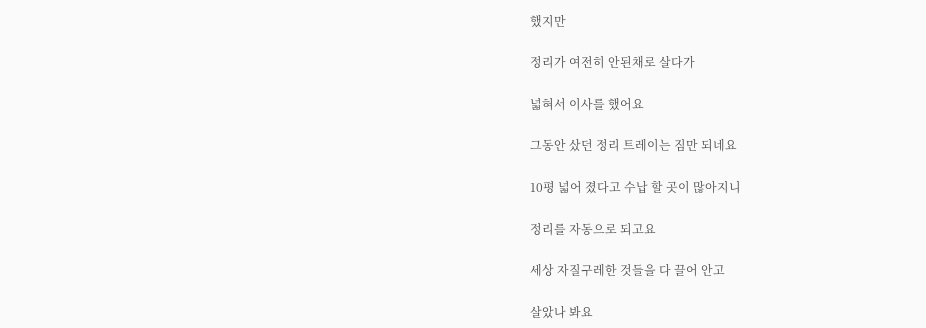했지만

정리가 여전히 안된채로 살다가

넓혀서 이사를 했어요

그동안 샀던 정리 트레이는 짐만 되네요

10평 넓어 졌다고 수납 할 곳이 많아지니

정리를 자동으로 되고요

세상 자질구레한 것들을 다 끌어 안고

살았나 봐요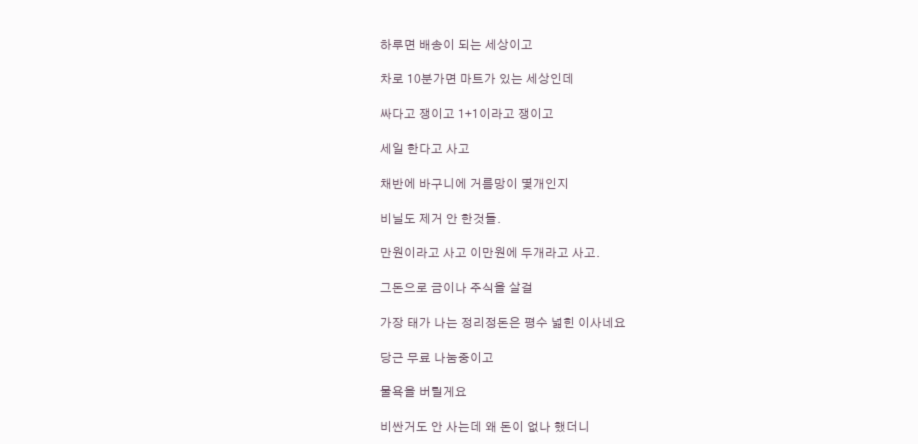하루면 배송이 되는 세상이고

차로 10분가면 마트가 있는 세상인데

싸다고 쟁이고 1+1이라고 쟁이고

세일 한다고 사고

채반에 바구니에 거름망이 몇개인지

비닐도 제거 안 한것들.

만원이라고 사고 이만원에 두개라고 사고.

그돈으로 금이나 주식을 살걸

가장 태가 나는 정리정돈은 평수 넓힌 이사네요

당근 무료 나눔중이고

물욕을 버릴게요

비싼거도 안 사는데 왜 돈이 없나 했더니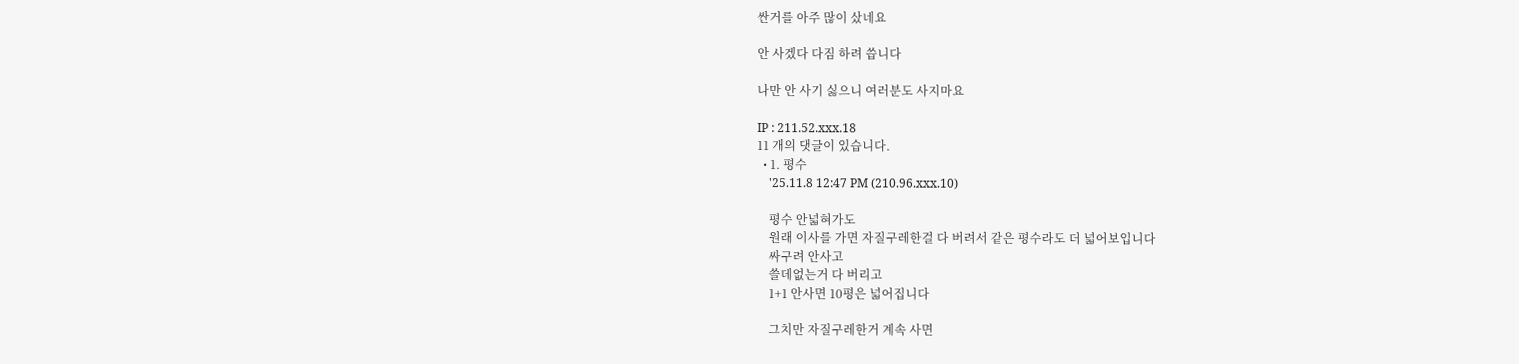싼거를 아주 많이 샀네요

안 사겠다 다짐 하려 씁니다

나만 안 사기 싫으니 여러분도 사지마요

IP : 211.52.xxx.18
11 개의 댓글이 있습니다.
  • 1. 평수
    '25.11.8 12:47 PM (210.96.xxx.10)

    평수 안넓혀가도
    원래 이사를 가면 자질구레한걸 다 버려서 같은 평수라도 더 넓어보입니다
    싸구려 안사고
    쓸데없는거 다 버리고
    1+1 안사면 10평은 넓어집니다

    그치만 자질구레한거 계속 사면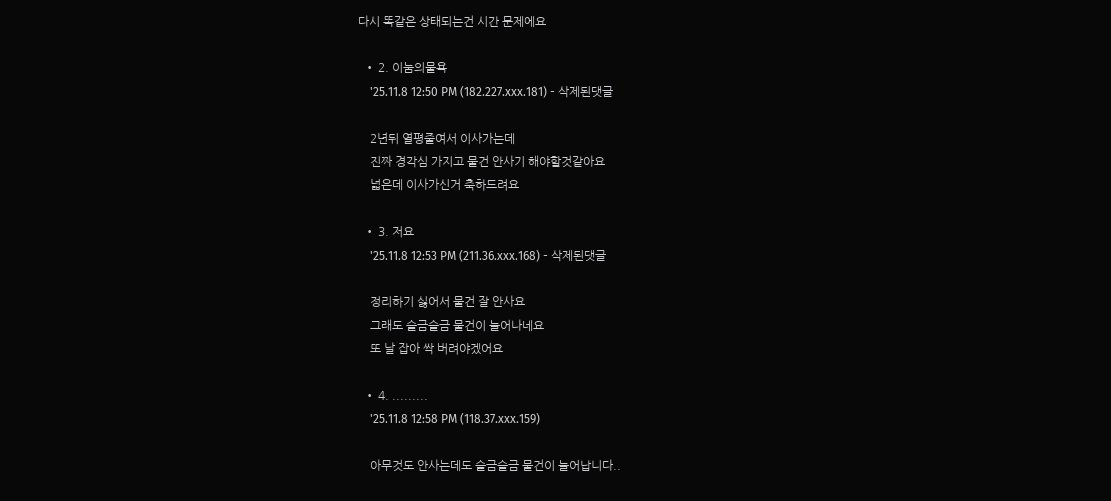다시 똑같은 상태되는건 시간 문제에요

  • 2. 이눔의물욕
    '25.11.8 12:50 PM (182.227.xxx.181) - 삭제된댓글

    2년뒤 열평줄여서 이사가는데
    진짜 경각심 가지고 물건 안사기 해야할것같아요
    넓은데 이사가신거 축하드려요

  • 3. 저요
    '25.11.8 12:53 PM (211.36.xxx.168) - 삭제된댓글

    정리하기 싫어서 물건 잘 안사요
    그래도 슬금슬금 물건이 늘어나네요
    또 날 잡아 싹 버려야겠어요

  • 4. .........
    '25.11.8 12:58 PM (118.37.xxx.159)

    아무것도 안사는데도 슬금슬금 물건이 늘어납니다..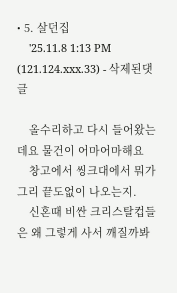• 5. 살던집
    '25.11.8 1:13 PM (121.124.xxx.33) - 삭제된댓글

    올수리하고 다시 들어왔는데요 물건이 어마어마해요
    창고에서 씽크대에서 뭐가 그리 끝도없이 나오는지.
    신혼때 비싼 크리스탈컵들은 왜 그렇게 사서 깨질까봐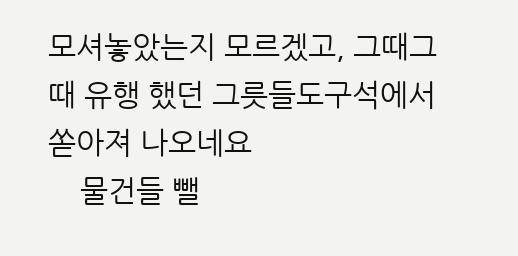모셔놓았는지 모르겠고, 그때그때 유행 했던 그릇들도구석에서 쏟아져 나오네요
    물건들 뺄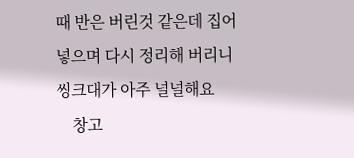때 반은 버린것 같은데 집어넣으며 다시 정리해 버리니 씽크대가 아주 널널해요
    창고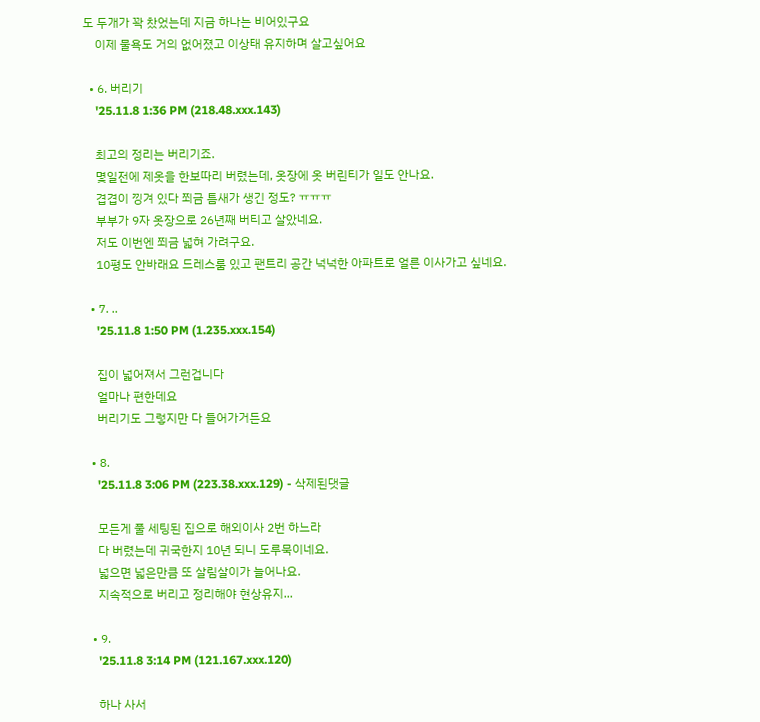도 두개가 꽉 찼었는데 지금 하나는 비어있구요
    이제 물욕도 거의 없어졌고 이상태 유지하며 살고싶어요

  • 6. 버리기
    '25.11.8 1:36 PM (218.48.xxx.143)

    최고의 정리는 버리기죠.
    몇일전에 제옷을 한보따리 버렸는데, 옷장에 옷 버린티가 일도 안나요.
    겹겹이 낑겨 있다 쬐금 틈새가 생긴 정도? ㅠㅠㅠ
    부부가 9자 옷장으로 26년째 버티고 살았네요.
    저도 이번엔 쬐금 넓혀 가려구요.
    10평도 안바래요 드레스룸 있고 팬트리 공간 넉넉한 아파트로 얼른 이사가고 싶네요.

  • 7. ..
    '25.11.8 1:50 PM (1.235.xxx.154)

    집이 넓어져서 그런겁니다
    얼마나 편한데요
    버리기도 그렇지만 다 들어가거든요

  • 8.
    '25.11.8 3:06 PM (223.38.xxx.129) - 삭제된댓글

    모든게 풀 세팅된 집으로 해외이사 2번 하느라
    다 버렸는데 귀국한지 10년 되니 도루묵이네요.
    넓으면 넓은만큼 또 살림살이가 늘어나요.
    지속적으로 버리고 정리해야 현상유지...

  • 9.
    '25.11.8 3:14 PM (121.167.xxx.120)

    하나 사서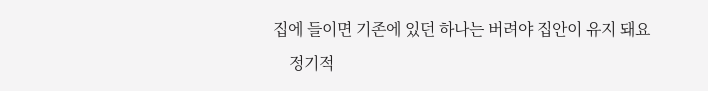집에 들이면 기존에 있던 하나는 버려야 집안이 유지 돼요
    정기적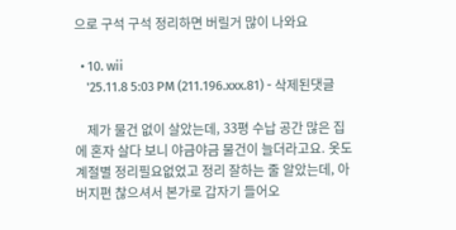으로 구석 구석 정리하면 버릴거 많이 나와요

  • 10. wii
    '25.11.8 5:03 PM (211.196.xxx.81) - 삭제된댓글

    제가 물건 없이 살았는데, 33평 수납 공간 많은 집에 혼자 살다 보니 야금야금 물건이 늘더라고요. 옷도 계절별 정리필요없었고 정리 잘하는 줄 알았는데, 아버지편 찮으셔서 본가로 갑자기 들어오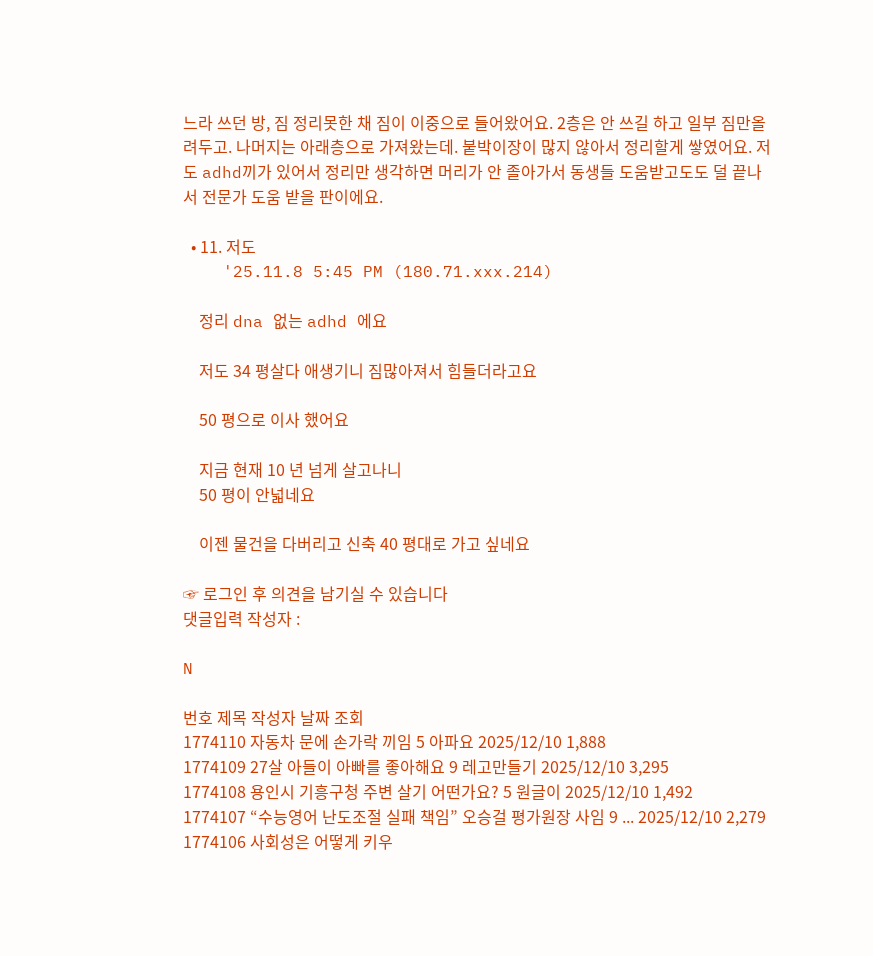느라 쓰던 방, 짐 정리못한 채 짐이 이중으로 들어왔어요. 2층은 안 쓰길 하고 일부 짐만올려두고. 나머지는 아래층으로 가져왔는데. 붙박이장이 많지 않아서 정리할게 쌓였어요. 저도 adhd끼가 있어서 정리만 생각하면 머리가 안 졸아가서 동생들 도움받고도도 덜 끝나서 전문가 도움 받을 판이에요.

  • 11. 저도
    '25.11.8 5:45 PM (180.71.xxx.214)

    정리 dna 없는 adhd 에요

    저도 34 평살다 애생기니 짐많아져서 힘들더라고요

    50 평으로 이사 했어요

    지금 현재 10 년 넘게 살고나니
    50 평이 안넓네요

    이젠 물건을 다버리고 신축 40 평대로 가고 싶네요

☞ 로그인 후 의견을 남기실 수 있습니다
댓글입력 작성자 :

N

번호 제목 작성자 날짜 조회
1774110 자동차 문에 손가락 끼임 5 아파요 2025/12/10 1,888
1774109 27살 아들이 아빠를 좋아해요 9 레고만들기 2025/12/10 3,295
1774108 용인시 기흥구청 주변 살기 어떤가요? 5 원글이 2025/12/10 1,492
1774107 “수능영어 난도조절 실패 책임” 오승걸 평가원장 사임 9 ... 2025/12/10 2,279
1774106 사회성은 어떻게 키우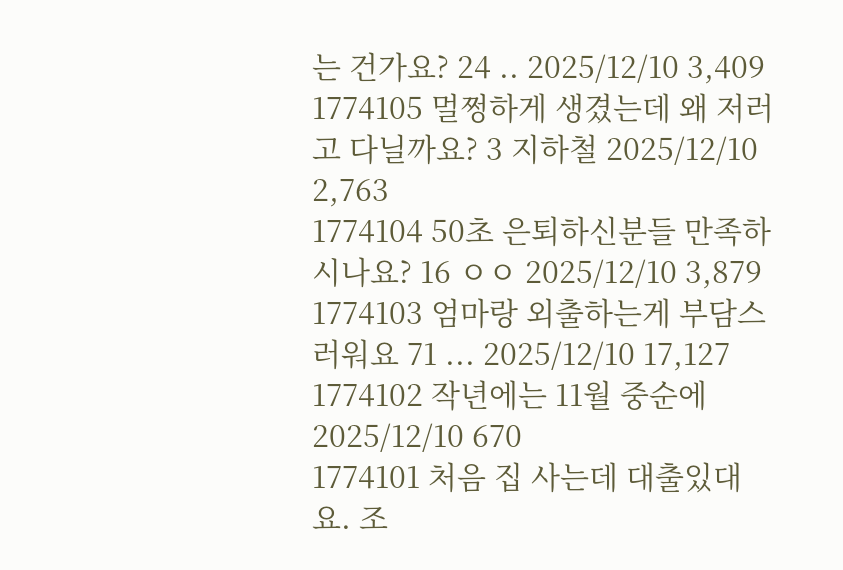는 건가요? 24 .. 2025/12/10 3,409
1774105 멀쩡하게 생겼는데 왜 저러고 다닐까요? 3 지하철 2025/12/10 2,763
1774104 50초 은퇴하신분들 만족하시나요? 16 ㅇㅇ 2025/12/10 3,879
1774103 엄마랑 외출하는게 부담스러워요 71 ... 2025/12/10 17,127
1774102 작년에는 11월 중순에 2025/12/10 670
1774101 처음 집 사는데 대출있대요. 조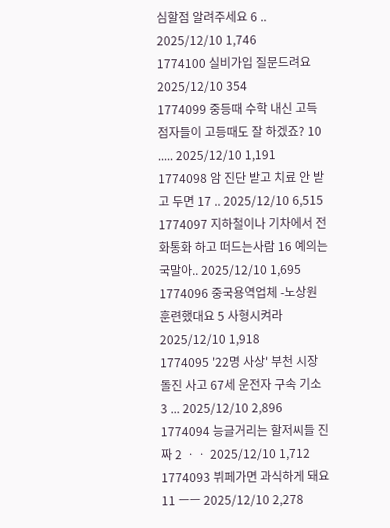심할점 알려주세요 6 .. 2025/12/10 1,746
1774100 실비가입 질문드려요 2025/12/10 354
1774099 중등때 수학 내신 고득점자들이 고등때도 잘 하겠죠? 10 ..... 2025/12/10 1,191
1774098 암 진단 받고 치료 안 받고 두면 17 .. 2025/12/10 6,515
1774097 지하철이나 기차에서 전화통화 하고 떠드는사람 16 예의는국말아.. 2025/12/10 1,695
1774096 중국용역업체 -노상원 훈련했대요 5 사형시켜라 2025/12/10 1,918
1774095 '22명 사상' 부천 시장 돌진 사고 67세 운전자 구속 기소 3 ... 2025/12/10 2,896
1774094 능글거리는 할저씨들 진짜 2 ㆍㆍ 2025/12/10 1,712
1774093 뷔페가면 과식하게 돼요 11 ㅡㅡ 2025/12/10 2,278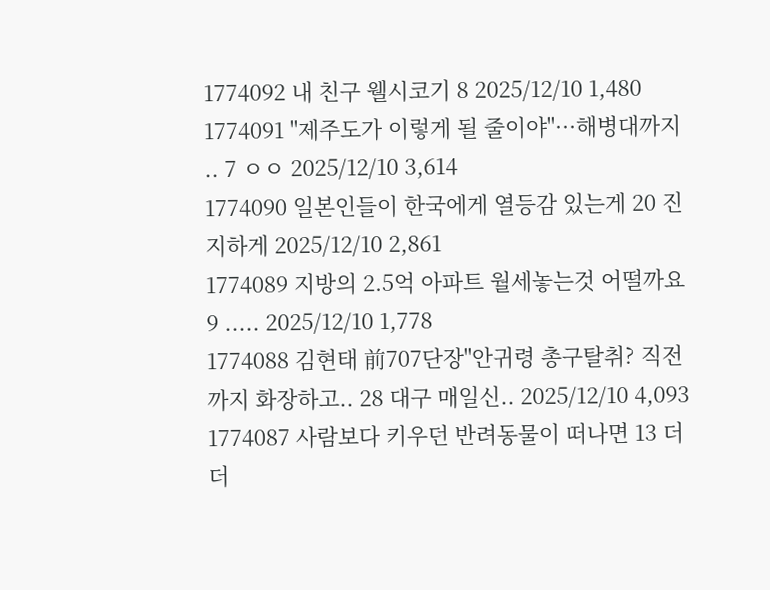1774092 내 친구 웰시코기 8 2025/12/10 1,480
1774091 "제주도가 이렇게 될 줄이야"···해병대까지 .. 7 ㅇㅇ 2025/12/10 3,614
1774090 일본인들이 한국에게 열등감 있는게 20 진지하게 2025/12/10 2,861
1774089 지방의 2.5억 아파트 월세놓는것 어떨까요 9 ..... 2025/12/10 1,778
1774088 김현태 前707단장"안귀령 총구탈취? 직전까지 화장하고.. 28 대구 매일신.. 2025/12/10 4,093
1774087 사람보다 키우던 반려동물이 떠나면 13 더 더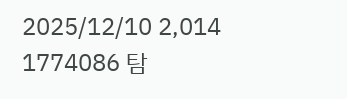2025/12/10 2,014
1774086 탐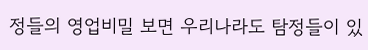정들의 영업비밀 보면 우리나라도 탐정들이 있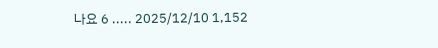나요 6 ..... 2025/12/10 1,152